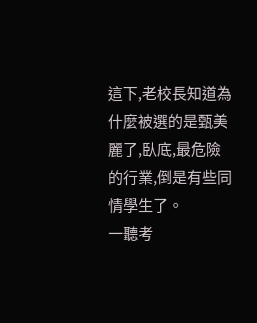這下,老校長知道為什麼被選的是甄美麗了,臥底,最危險的行業,倒是有些同情學生了。
一聽考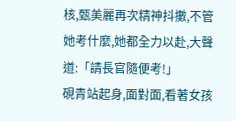核,甄美麗再次精神抖擻,不管她考什麼,她都全力以赴,大聲道:「請長官隨便考!」
硯青站起身,面對面,看著女孩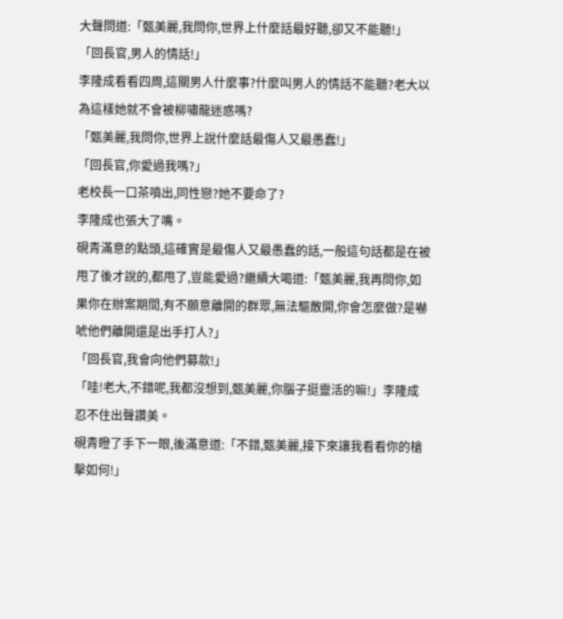大聲問道:「甄美麗,我問你,世界上什麼話最好聽,卻又不能聽!」
「回長官,男人的情話!」
李隆成看看四周,這關男人什麼事?什麼叫男人的情話不能聽?老大以為這樣她就不會被柳嘯龍迷惑嗎?
「甄美麗,我問你,世界上說什麼話最傷人又最愚蠢!」
「回長官,你愛過我嗎?」
老校長一口茶噴出,同性戀?她不要命了?
李隆成也張大了嘴。
硯青滿意的點頭,這確實是最傷人又最愚蠢的話,一般這句話都是在被甩了後才說的,都甩了,豈能愛過?繼續大喝道:「甄美麗,我再問你,如果你在辦案期間,有不願意離開的群眾,無法驅散開,你會怎麼做?是嚇唬他們離開還是出手打人?」
「回長官,我會向他們募款!」
「哇!老大,不錯呢,我都沒想到,甄美麗,你腦子挺靈活的嘛!」李隆成忍不住出聲讚美。
硯青瞪了手下一眼,後滿意道:「不錯,甄美麗,接下來讓我看看你的槍擊如何!」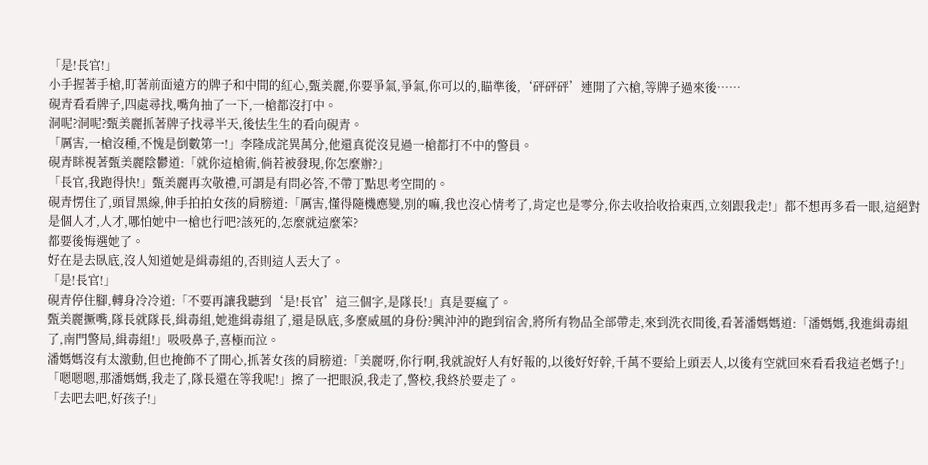「是!長官!」
小手握著手槍,盯著前面遠方的牌子和中間的紅心,甄美麗,你要爭氣,爭氣,你可以的,瞄準後,‘砰砰砰’連開了六槍,等牌子過來後……
硯青看看牌子,四處尋找,嘴角抽了一下,一槍都沒打中。
洞呢?洞呢?甄美麗抓著牌子找尋半天,後怯生生的看向硯青。
「厲害,一槍沒種,不愧是倒數第一!」李隆成詫異萬分,他還真從沒見過一槍都打不中的警員。
硯青眯視著甄美麗陰鬱道:「就你這槍術,倘若被發現,你怎麼辦?」
「長官,我跑得快!」甄美麗再次敬禮,可謂是有問必答,不帶丁點思考空間的。
硯青愣住了,頭冒黑線,伸手拍拍女孩的肩膀道:「厲害,懂得隨機應變,別的嘛,我也沒心情考了,肯定也是零分,你去收拾收拾東西,立刻跟我走!」都不想再多看一眼,這絕對是個人才,人才,哪怕她中一槍也行吧?該死的,怎麼就這麼笨?
都要後悔選她了。
好在是去臥底,沒人知道她是緝毒組的,否則這人丟大了。
「是!長官!」
硯青停住腳,轉身冷冷道:「不要再讓我聽到‘是!長官’這三個字,是隊長!」真是要瘋了。
甄美麗撅嘴,隊長就隊長,緝毒組,她進緝毒組了,還是臥底,多麼威風的身份?興沖沖的跑到宿舍,將所有物品全部帶走,來到洗衣間後,看著潘媽媽道:「潘媽媽,我進緝毒組了,南門警局,緝毒組!」吸吸鼻子,喜極而泣。
潘媽媽沒有太激動,但也掩飾不了開心,抓著女孩的肩膀道:「美麗呀,你行啊,我就說好人有好報的,以後好好幹,千萬不要給上頭丟人,以後有空就回來看看我這老媽子!」
「嗯嗯嗯,那潘媽媽,我走了,隊長還在等我呢!」擦了一把眼淚,我走了,警校,我終於要走了。
「去吧去吧,好孩子!」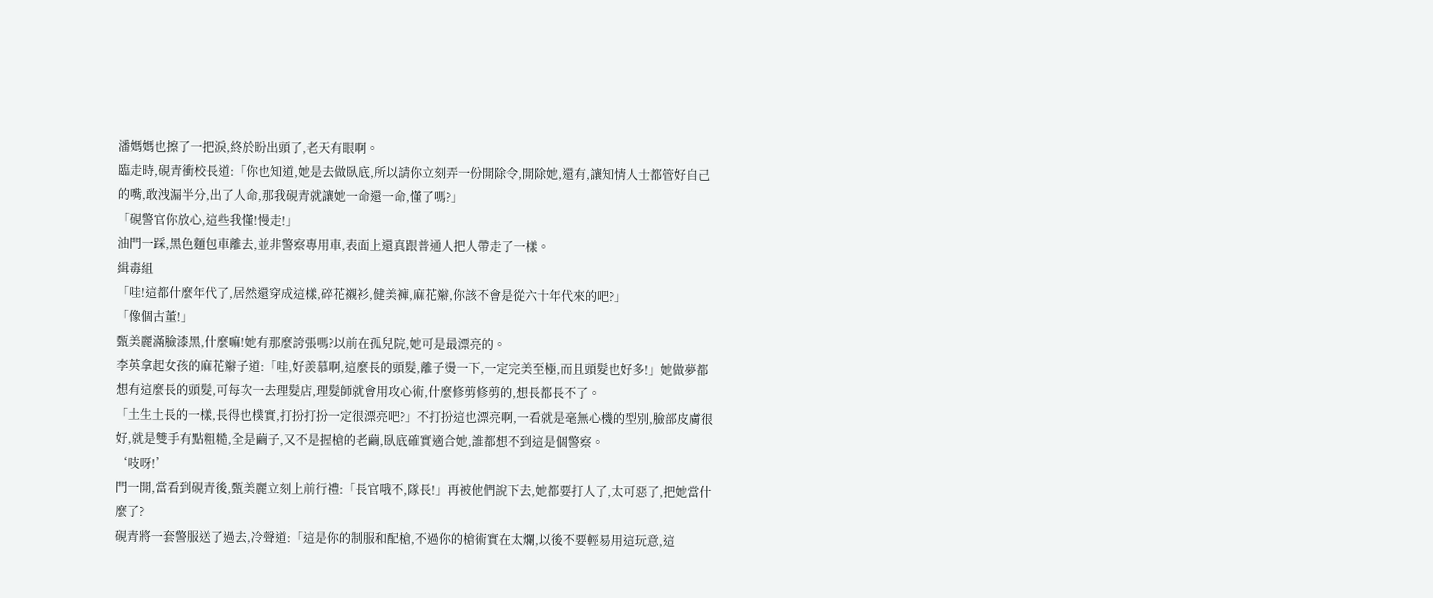潘媽媽也擦了一把淚,終於盼出頭了,老天有眼啊。
臨走時,硯青衝校長道:「你也知道,她是去做臥底,所以請你立刻弄一份開除令,開除她,還有,讓知情人士都管好自己的嘴,敢洩漏半分,出了人命,那我硯青就讓她一命還一命,懂了嗎?」
「硯警官你放心,這些我懂!慢走!」
油門一踩,黑色麵包車離去,並非警察專用車,表面上還真跟普通人把人帶走了一樣。
緝毒組
「哇!這都什麼年代了,居然還穿成這樣,碎花襯衫,健美褲,麻花辮,你該不會是從六十年代來的吧?」
「像個古董!」
甄美麗滿臉漆黑,什麼嘛!她有那麼誇張嗎?以前在孤兒院,她可是最漂亮的。
李英拿起女孩的麻花辮子道:「哇,好羨慕啊,這麼長的頭髮,離子燙一下,一定完美至極,而且頭髮也好多!」她做夢都想有這麼長的頭髮,可每次一去理髮店,理髮師就會用攻心術,什麼修剪修剪的,想長都長不了。
「土生土長的一樣,長得也樸實,打扮打扮一定很漂亮吧?」不打扮這也漂亮啊,一看就是毫無心機的型別,臉部皮膚很好,就是雙手有點粗糙,全是繭子,又不是握槍的老繭,臥底確實適合她,誰都想不到這是個警察。
‘吱呀!’
門一開,當看到硯青後,甄美麗立刻上前行禮:「長官哦不,隊長!」再被他們說下去,她都要打人了,太可惡了,把她當什麼了?
硯青將一套警服送了過去,冷聲道:「這是你的制服和配槍,不過你的槍術實在太爛,以後不要輕易用這玩意,這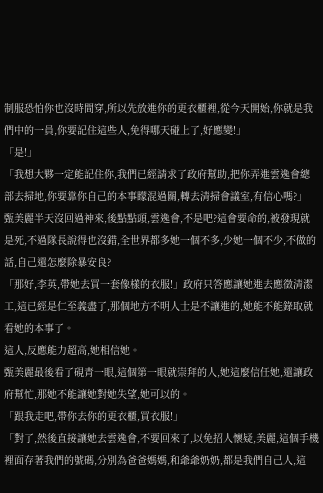制服恐怕你也沒時間穿,所以先放進你的更衣櫃裡,從今天開始,你就是我們中的一員,你要記住這些人,免得哪天碰上了,好應變!」
「是!」
「我想大夥一定能記住你,我們已經請求了政府幫助,把你弄進雲逸會總部去掃地,你要靠你自己的本事矇混過關,轉去清掃會議室,有信心嗎?」
甄美麗半天沒回過神來,後點點頭,雲逸會,不是吧?這會要命的,被發現就是死,不過隊長說得也沒錯,全世界都多她一個不多,少她一個不少,不做的話,自己還怎麼除暴安良?
「那好,李英,帶她去買一套像樣的衣服!」政府只答應讓她進去應徵清潔工,這已經是仁至義盡了,那個地方不明人士是不讓進的,她能不能錄取就看她的本事了。
這人,反應能力超高,她相信她。
甄美麗最後看了硯青一眼,這個第一眼就崇拜的人,她這麼信任她,還讓政府幫忙,那她不能讓她對她失望,她可以的。
「跟我走吧,帶你去你的更衣櫃,買衣服!」
「對了,然後直接讓她去雲逸會,不要回來了,以免招人懷疑,美麗,這個手機裡面存著我們的號碼,分別為爸爸媽媽,和爺爺奶奶,都是我們自己人,這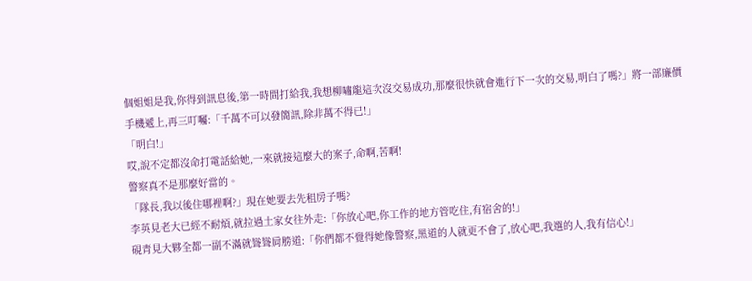個姐姐是我,你得到訊息後,第一時間打給我,我想柳嘯龍這次沒交易成功,那麼很快就會進行下一次的交易,明白了嗎?」將一部廉價手機遞上,再三叮囑:「千萬不可以發簡訊,除非萬不得已!」
「明白!」
哎,說不定都沒命打電話給她,一來就接這麼大的案子,命啊,苦啊!
警察真不是那麼好當的。
「隊長,我以後住哪裡啊?」現在她要去先租房子嗎?
李英見老大已經不耐煩,就拉過土家女往外走:「你放心吧,你工作的地方管吃住,有宿舍的!」
硯青見大夥全都一副不滿就聳聳肩膀道:「你們都不覺得她像警察,黑道的人就更不會了,放心吧,我選的人,我有信心!」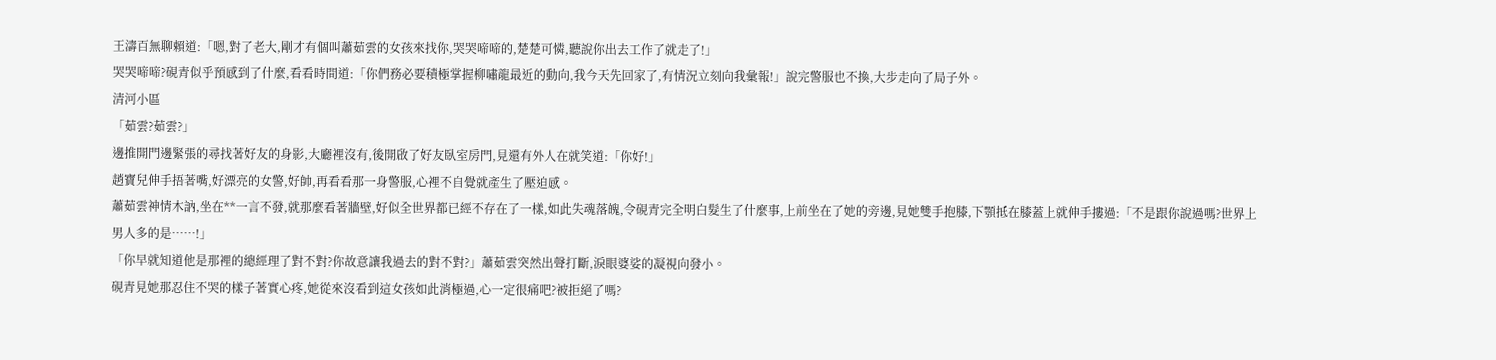王濤百無聊賴道:「嗯,對了老大,剛才有個叫蕭茹雲的女孩來找你,哭哭啼啼的,楚楚可憐,聽說你出去工作了就走了!」
哭哭啼啼?硯青似乎預感到了什麼,看看時間道:「你們務必要積極掌握柳嘯龍最近的動向,我今天先回家了,有情況立刻向我彙報!」說完警服也不換,大步走向了局子外。
清河小區
「茹雲?茹雲?」
邊推開門邊緊張的尋找著好友的身影,大廳裡沒有,後開啟了好友臥室房門,見還有外人在就笑道:「你好!」
趙寶兒伸手捂著嘴,好漂亮的女警,好帥,再看看那一身警服,心裡不自覺就產生了壓迫感。
蕭茹雲神情木訥,坐在**一言不發,就那麼看著牆壁,好似全世界都已經不存在了一樣,如此失魂落魄,令硯青完全明白髮生了什麼事,上前坐在了她的旁邊,見她雙手抱膝,下顎抵在膝蓋上就伸手摟過:「不是跟你說過嗎?世界上男人多的是……!」
「你早就知道他是那裡的總經理了對不對?你故意讓我過去的對不對?」蕭茹雲突然出聲打斷,淚眼婆娑的凝視向發小。
硯青見她那忍住不哭的樣子著實心疼,她從來沒看到這女孩如此消極過,心一定很痛吧?被拒絕了嗎?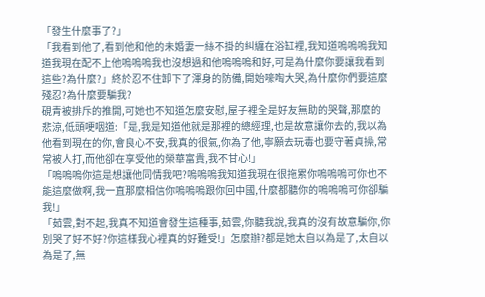「發生什麼事了?」
「我看到他了,看到他和他的未婚妻一絲不掛的糾纏在浴缸裡,我知道嗚嗚嗚我知道我現在配不上他嗚嗚嗚我也沒想過和他嗚嗚嗚和好,可是為什麼你要讓我看到這些?為什麼?」終於忍不住卸下了渾身的防備,開始嚎啕大哭,為什麼你們要這麼殘忍?為什麼要騙我?
硯青被排斥的推開,可她也不知道怎麼安慰,屋子裡全是好友無助的哭聲,那麼的悲涼,低頭哽咽道:「是,我是知道他就是那裡的總經理,也是故意讓你去的,我以為他看到現在的你,會良心不安,我真的很氣,你為了他,寧願去玩毒也要守著貞操,常常被人打,而他卻在享受他的榮華富貴,我不甘心!」
「嗚嗚嗚你這是想讓他同情我吧?嗚嗚嗚我知道我現在很拖累你嗚嗚嗚可你也不能這麼做啊,我一直那麼相信你嗚嗚嗚跟你回中國,什麼都聽你的嗚嗚嗚可你卻騙我!」
「茹雲,對不起,我真不知道會發生這種事,茹雲,你聽我說,我真的沒有故意騙你,你別哭了好不好?你這樣我心裡真的好難受!」怎麼辦?都是她太自以為是了,太自以為是了,無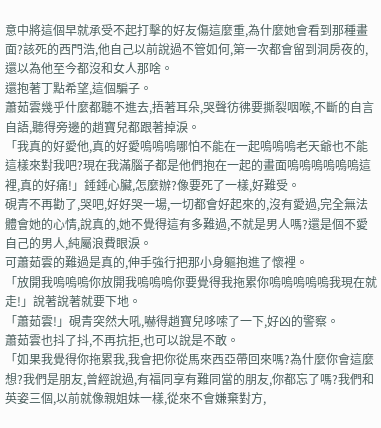意中將這個早就承受不起打擊的好友傷這麼重,為什麼她會看到那種畫面?該死的西門浩,他自己以前說過不管如何,第一次都會留到洞房夜的,還以為他至今都沒和女人那啥。
還抱著丁點希望,這個騙子。
蕭茹雲幾乎什麼都聽不進去,捂著耳朵,哭聲彷彿要撕裂咽喉,不斷的自言自語,聽得旁邊的趙寶兒都跟著掉淚。
「我真的好愛他,真的好愛嗚嗚嗚哪怕不能在一起嗚嗚嗚老天爺也不能這樣來對我吧?現在我滿腦子都是他們抱在一起的畫面嗚嗚嗚嗚嗚嗚這裡,真的好痛!」錘錘心臟,怎麼辦?像要死了一樣,好難受。
硯青不再勸了,哭吧,好好哭一場,一切都會好起來的,沒有愛過,完全無法體會她的心情,說真的,她不覺得這有多難過,不就是男人嗎?還是個不愛自己的男人,純屬浪費眼淚。
可蕭茹雲的難過是真的,伸手強行把那小身軀抱進了懷裡。
「放開我嗚嗚嗚你放開我嗚嗚嗚你要覺得我拖累你嗚嗚嗚嗚嗚我現在就走!」說著說著就要下地。
「蕭茹雲!」硯青突然大吼,嚇得趙寶兒哆嗦了一下,好凶的警察。
蕭茹雲也抖了抖,不再抗拒,也可以說是不敢。
「如果我覺得你拖累我,我會把你從馬來西亞帶回來嗎?為什麼你會這麼想?我們是朋友,曾經說過,有福同享有難同當的朋友,你都忘了嗎?我們和英姿三個,以前就像親姐妹一樣,從來不會嫌棄對方,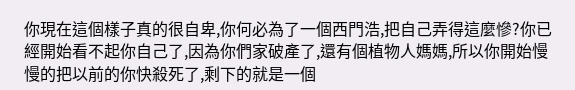你現在這個樣子真的很自卑,你何必為了一個西門浩,把自己弄得這麼慘?你已經開始看不起你自己了,因為你們家破產了,還有個植物人媽媽,所以你開始慢慢的把以前的你快殺死了,剩下的就是一個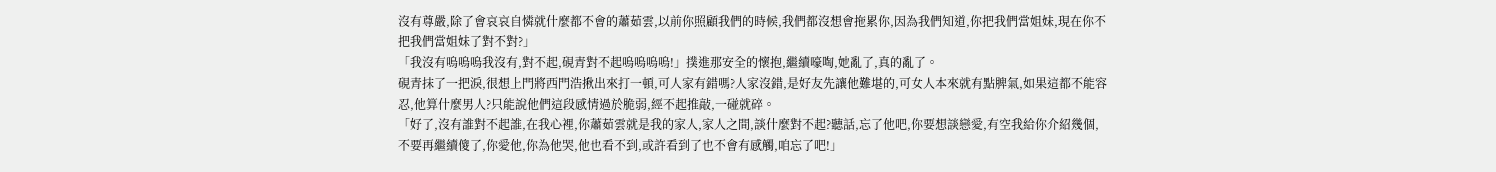沒有尊嚴,除了會哀哀自憐就什麼都不會的蕭茹雲,以前你照顧我們的時候,我們都沒想會拖累你,因為我們知道,你把我們當姐妹,現在你不把我們當姐妹了對不對?」
「我沒有嗚嗚嗚我沒有,對不起,硯青對不起嗚嗚嗚嗚!」撲進那安全的懷抱,繼續嚎啕,她亂了,真的亂了。
硯青抹了一把淚,很想上門將西門浩揪出來打一頓,可人家有錯嗎?人家沒錯,是好友先讓他難堪的,可女人本來就有點脾氣,如果這都不能容忍,他算什麼男人?只能說他們這段感情過於脆弱,經不起推敲,一碰就碎。
「好了,沒有誰對不起誰,在我心裡,你蕭茹雲就是我的家人,家人之間,談什麼對不起?聽話,忘了他吧,你要想談戀愛,有空我給你介紹幾個,不要再繼續傻了,你愛他,你為他哭,他也看不到,或許看到了也不會有感觸,咱忘了吧!」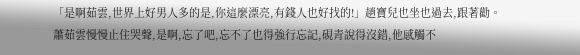「是啊茹雲,世界上好男人多的是,你這麼漂亮,有錢人也好找的!」趙寶兒也坐也過去,跟著勸。
蕭茹雲慢慢止住哭聲,是啊,忘了吧,忘不了也得強行忘記,硯青說得沒錯,他感觸不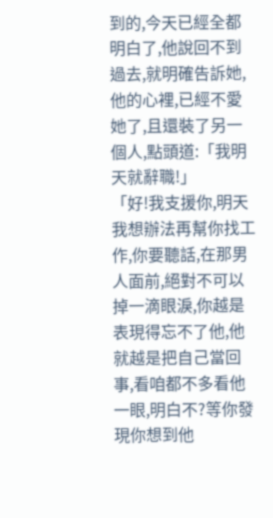到的,今天已經全都明白了,他說回不到過去,就明確告訴她,他的心裡,已經不愛她了,且還裝了另一個人,點頭道:「我明天就辭職!」
「好!我支援你,明天我想辦法再幫你找工作,你要聽話,在那男人面前,絕對不可以掉一滴眼淚,你越是表現得忘不了他,他就越是把自己當回事,看咱都不多看他一眼,明白不?等你發現你想到他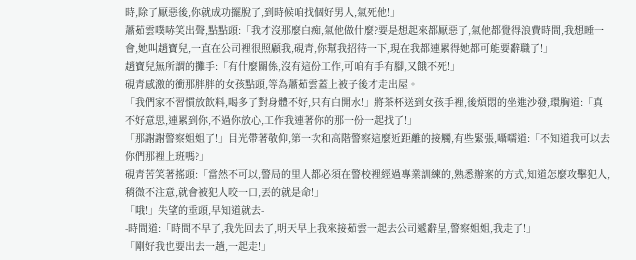時,除了厭惡後,你就成功擺脫了,到時候咱找個好男人,氣死他!」
蕭茹雲噗哧笑出聲,點點頭:「我才沒那麼白痴,氣他做什麼?要是想起來都厭惡了,氣他都覺得浪費時間,我想睡一會,她叫趙寶兒,一直在公司裡很照顧我,硯青,你幫我招待一下,現在我都連累得她都可能要辭職了!」
趙寶兒無所謂的攤手:「有什麼關係,沒有這份工作,可咱有手有腳,又餓不死!」
硯青感激的衝那胖胖的女孩點頭,等為蕭茹雲蓋上被子後才走出屋。
「我們家不習慣放飲料,喝多了對身體不好,只有白開水!」將茶杯送到女孩手裡,後煩悶的坐進沙發,環胸道:「真不好意思,連累到你,不過你放心,工作我連著你的那一份一起找了!」
「那謝謝警察姐姐了!」目光帶著敬仰,第一次和高階警察這麼近距離的接觸,有些緊張,囁嚅道:「不知道我可以去你們那裡上班嗎?」
硯青苦笑著搖頭:「當然不可以,警局的里人都必須在警校裡經過專業訓練的,熟悉辦案的方式,知道怎麼攻擊犯人,稍微不注意,就會被犯人咬一口,丟的就是命!」
「哦!」失望的垂頭,早知道就去-
-時間道:「時間不早了,我先回去了,明天早上我來接茹雲一起去公司遞辭呈,警察姐姐,我走了!」
「剛好我也要出去一趟,一起走!」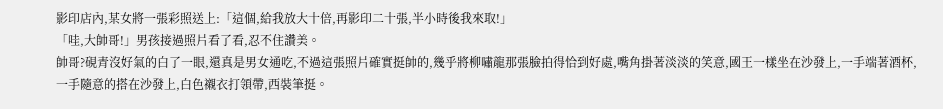影印店內,某女將一張彩照送上:「這個,給我放大十倍,再影印二十張,半小時後我來取!」
「哇,大帥哥!」男孩接過照片看了看,忍不住讚美。
帥哥?硯青沒好氣的白了一眼,還真是男女通吃,不過這張照片確實挺帥的,幾乎將柳嘯龍那張臉拍得恰到好處,嘴角掛著淡淡的笑意,國王一樣坐在沙發上,一手端著酒杯,一手隨意的搭在沙發上,白色襯衣打領帶,西裝筆挺。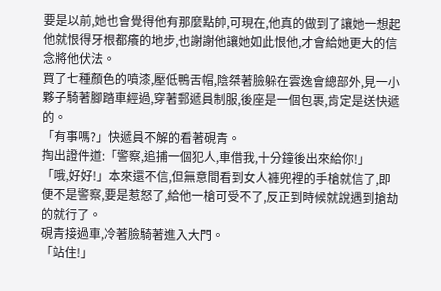要是以前,她也會覺得他有那麼點帥,可現在,他真的做到了讓她一想起他就恨得牙根都癢的地步,也謝謝他讓她如此恨他,才會給她更大的信念將他伏法。
買了七種顏色的噴漆,壓低鴨舌帽,陰桀著臉躲在雲逸會總部外,見一小夥子騎著腳踏車經過,穿著郵遞員制服,後座是一個包裹,肯定是送快遞的。
「有事嗎?」快遞員不解的看著硯青。
掏出證件道:「警察,追捕一個犯人,車借我,十分鐘後出來給你!」
「哦,好好!」本來還不信,但無意間看到女人褲兜裡的手槍就信了,即便不是警察,要是惹怒了,給他一槍可受不了,反正到時候就說遇到搶劫的就行了。
硯青接過車,冷著臉騎著進入大門。
「站住!」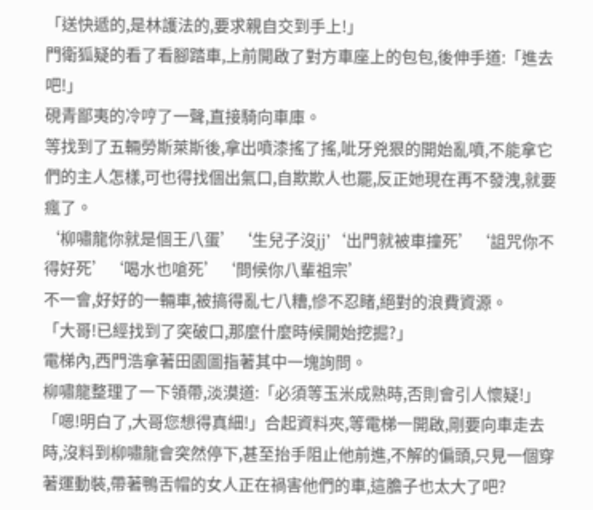「送快遞的,是林護法的,要求親自交到手上!」
門衛狐疑的看了看腳踏車,上前開啟了對方車座上的包包,後伸手道:「進去吧!」
硯青鄙夷的冷哼了一聲,直接騎向車庫。
等找到了五輛勞斯萊斯後,拿出噴漆搖了搖,呲牙兇狠的開始亂噴,不能拿它們的主人怎樣,可也得找個出氣口,自欺欺人也罷,反正她現在再不發洩,就要瘋了。
‘柳嘯龍你就是個王八蛋’‘生兒子沒jj’‘出門就被車撞死’‘詛咒你不得好死’‘喝水也嗆死’‘問候你八輩祖宗’
不一會,好好的一輛車,被搞得亂七八糟,慘不忍睹,絕對的浪費資源。
「大哥!已經找到了突破口,那麼什麼時候開始挖掘?」
電梯內,西門浩拿著田園圖指著其中一塊詢問。
柳嘯龍整理了一下領帶,淡漠道:「必須等玉米成熟時,否則會引人懷疑!」
「嗯!明白了,大哥您想得真細!」合起資料夾,等電梯一開啟,剛要向車走去時,沒料到柳嘯龍會突然停下,甚至抬手阻止他前進,不解的偏頭,只見一個穿著運動裝,帶著鴨舌帽的女人正在禍害他們的車,這膽子也太大了吧?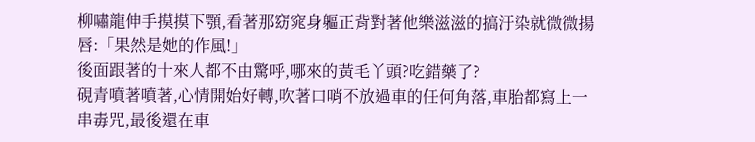柳嘯龍伸手摸摸下顎,看著那窈窕身軀正背對著他樂滋滋的搞汙染就微微揚唇:「果然是她的作風!」
後面跟著的十來人都不由驚呼,哪來的黃毛丫頭?吃錯藥了?
硯青噴著噴著,心情開始好轉,吹著口哨不放過車的任何角落,車胎都寫上一串毒咒,最後還在車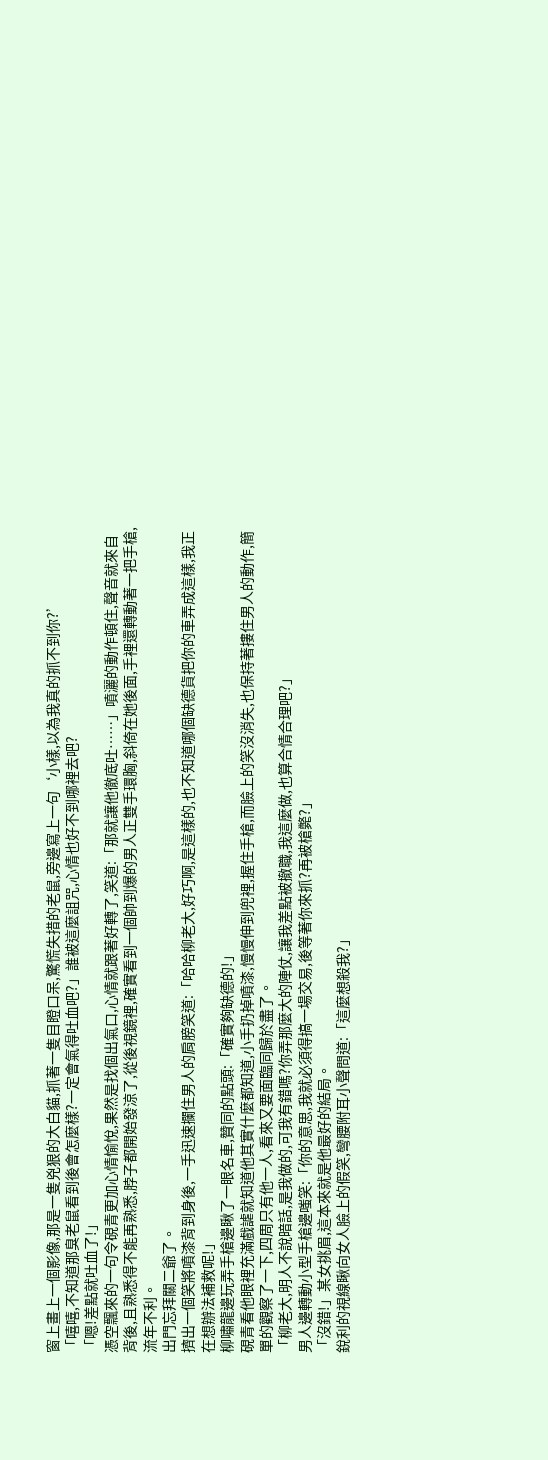窗上畫上一個影像,那是一隻兇狠的大白貓,抓著一隻目瞪口呆,驚慌失措的老鼠,旁邊寫上一句‘小樣,以為我真的抓不到你?’
「嘻嘻,不知道那臭老鼠看到後會怎麼樣?一定會氣得吐血吧?」誰被這麼詛咒,心情也好不到哪裡去吧?
「嗯!差點就吐血了!」
憑空飄來的一句令硯青更加心情愉悅,果然是找個出氣口,心情就跟著好轉了,笑道:「那就讓他徹底吐……」噴灑的動作頓住,聲音就來自背後,且熟悉得不能再熟悉,脖子都開始發涼了,從後視鏡裡,確實看到一個帥到爆的男人正雙手環胸,斜倚在她後面,手裡還轉動著一把手槍,流年不利。
出門忘拜關二爺了。
擠出一個笑將噴漆背到身後,一手迅速攔住男人的肩膀笑道:「哈哈柳老大,好巧啊,是這樣的,也不知道哪個缺德貨把你的車弄成這樣,我正在想辦法補救呢!」
柳嘯龍邊玩弄手槍邊瞅了一眼名車,贊同的點頭:「確實夠缺德的!」
硯青看他眼裡充滿戲謔就知道他其實什麼都知道,小手扔掉噴漆,慢慢伸到兜裡,握住手槍,而臉上的笑沒消失,也保持著摟住男人的動作,簡單的觀察了一下,四周只有他一人,看來又要面臨同歸於盡了。
「柳老大,明人不說暗話,是我做的,可我有錯嗎?你弄那麼大的陣仗,讓我差點被撤職,我這麼做,也算合情合理吧?」
男人邊轉動小型手槍邊嗤笑:「你的意思,我就必須得搞一場交易,後等著你來抓?再被槍斃?」
「沒錯!」某女挑眉,這本來就是他最好的結局。
銳利的視線瞅向女人臉上的假笑,彎腰附耳小聲問道:「這麼想殺我?」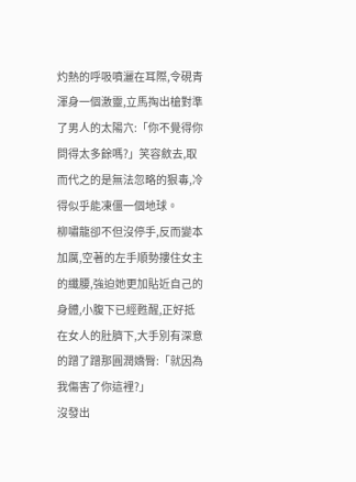灼熱的呼吸噴灑在耳際,令硯青渾身一個激靈,立馬掏出槍對準了男人的太陽穴:「你不覺得你問得太多餘嗎?」笑容斂去,取而代之的是無法忽略的狠毒,冷得似乎能凍僵一個地球。
柳嘯龍卻不但沒停手,反而變本加厲,空著的左手順勢摟住女主的纖腰,強迫她更加貼近自己的身體,小腹下已經甦醒,正好抵在女人的肚臍下,大手別有深意的蹭了蹭那圓潤嬌臀:「就因為我傷害了你這裡?」
沒發出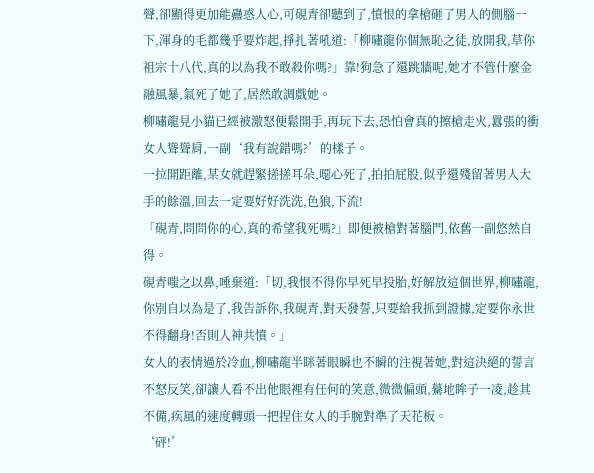聲,卻顯得更加能蠱惑人心,可硯青卻聽到了,憤恨的拿槍砸了男人的側腦一下,渾身的毛都幾乎要炸起,掙扎著吼道:「柳嘯龍你個無恥之徒,放開我,草你祖宗十八代,真的以為我不敢殺你嗎?」靠!狗急了還跳牆呢,她才不管什麼金融風暴,氣死了她了,居然敢調戲她。
柳嘯龍見小貓已經被激怒便鬆開手,再玩下去,恐怕會真的擦槍走火,囂張的衝女人聳聳肩,一副‘我有說錯嗎?’的樣子。
一拉開距離,某女就趕緊搓搓耳朵,噁心死了,拍拍屁股,似乎還殘留著男人大手的餘溫,回去一定要好好洗洗,色狼,下流!
「硯青,問問你的心,真的希望我死嗎?」即便被槍對著腦門,依舊一副悠然自得。
硯青嗤之以鼻,唾棄道:「切,我恨不得你早死早投胎,好解放這個世界,柳嘯龍,你別自以為是了,我告訴你,我硯青,對天發誓,只要給我抓到證據,定要你永世不得翻身!否則人神共憤。」
女人的表情過於冷血,柳嘯龍半眯著眼瞬也不瞬的注視著她,對這決絕的誓言不怒反笑,卻讓人看不出他眼裡有任何的笑意,微微偏頭,驀地眸子一凌,趁其不備,疾風的速度轉頭一把捏住女人的手腕對準了天花板。
‘砰!’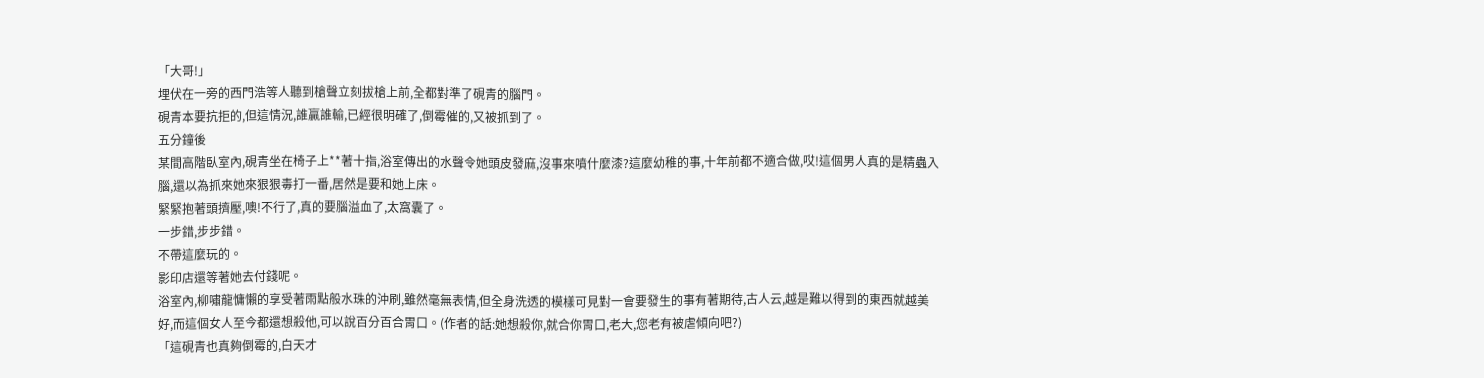「大哥!」
埋伏在一旁的西門浩等人聽到槍聲立刻拔槍上前,全都對準了硯青的腦門。
硯青本要抗拒的,但這情況,誰贏誰輸,已經很明確了,倒霉催的,又被抓到了。
五分鐘後
某間高階臥室內,硯青坐在椅子上**著十指,浴室傳出的水聲令她頭皮發麻,沒事來噴什麼漆?這麼幼稚的事,十年前都不適合做,哎!這個男人真的是精蟲入腦,還以為抓來她來狠狠毒打一番,居然是要和她上床。
緊緊抱著頭擠壓,噢!不行了,真的要腦溢血了,太窩囊了。
一步錯,步步錯。
不帶這麼玩的。
影印店還等著她去付錢呢。
浴室內,柳嘯龍慵懶的享受著雨點般水珠的沖刷,雖然毫無表情,但全身洗透的模樣可見對一會要發生的事有著期待,古人云,越是難以得到的東西就越美好,而這個女人至今都還想殺他,可以說百分百合胃口。(作者的話:她想殺你,就合你胃口,老大,您老有被虐傾向吧?)
「這硯青也真夠倒霉的,白天才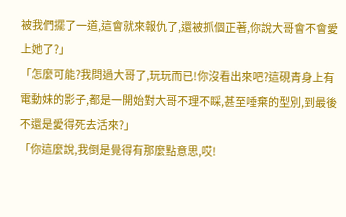被我們擺了一道,這會就來報仇了,還被抓個正著,你說大哥會不會愛上她了?」
「怎麼可能?我問過大哥了,玩玩而已!你沒看出來吧?這硯青身上有電動妹的影子,都是一開始對大哥不理不睬,甚至唾棄的型別,到最後不還是愛得死去活來?」
「你這麼說,我倒是覺得有那麼點意思,哎!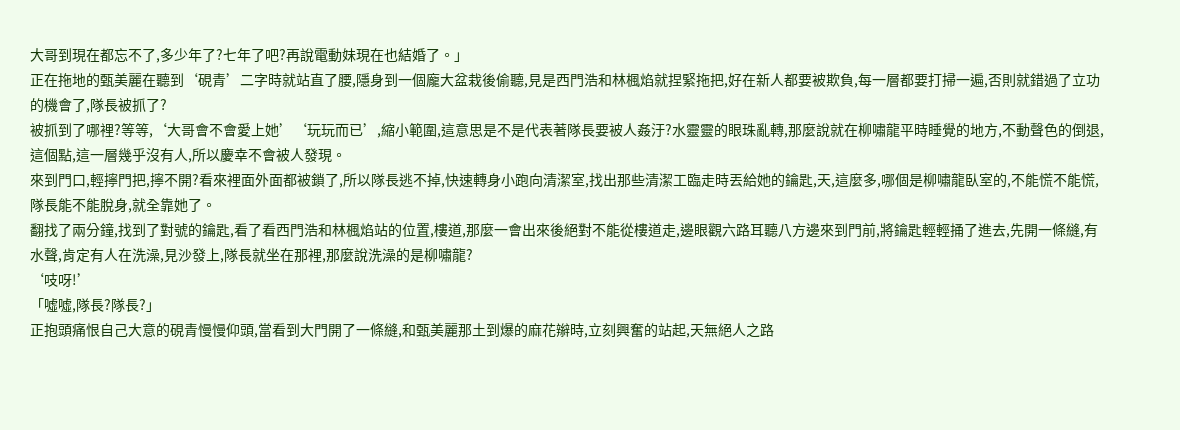大哥到現在都忘不了,多少年了?七年了吧?再說電動妹現在也結婚了。」
正在拖地的甄美麗在聽到‘硯青’二字時就站直了腰,隱身到一個龐大盆栽後偷聽,見是西門浩和林楓焰就捏緊拖把,好在新人都要被欺負,每一層都要打掃一遍,否則就錯過了立功的機會了,隊長被抓了?
被抓到了哪裡?等等,‘大哥會不會愛上她’‘玩玩而已’,縮小範圍,這意思是不是代表著隊長要被人姦汙?水靈靈的眼珠亂轉,那麼說就在柳嘯龍平時睡覺的地方,不動聲色的倒退,這個點,這一層幾乎沒有人,所以慶幸不會被人發現。
來到門口,輕擰門把,擰不開?看來裡面外面都被鎖了,所以隊長逃不掉,快速轉身小跑向清潔室,找出那些清潔工臨走時丟給她的鑰匙,天,這麼多,哪個是柳嘯龍臥室的,不能慌不能慌,隊長能不能脫身,就全靠她了。
翻找了兩分鐘,找到了對號的鑰匙,看了看西門浩和林楓焰站的位置,樓道,那麼一會出來後絕對不能從樓道走,邊眼觀六路耳聽八方邊來到門前,將鑰匙輕輕捅了進去,先開一條縫,有水聲,肯定有人在洗澡,見沙發上,隊長就坐在那裡,那麼說洗澡的是柳嘯龍?
‘吱呀!’
「噓噓,隊長?隊長?」
正抱頭痛恨自己大意的硯青慢慢仰頭,當看到大門開了一條縫,和甄美麗那土到爆的麻花辮時,立刻興奮的站起,天無絕人之路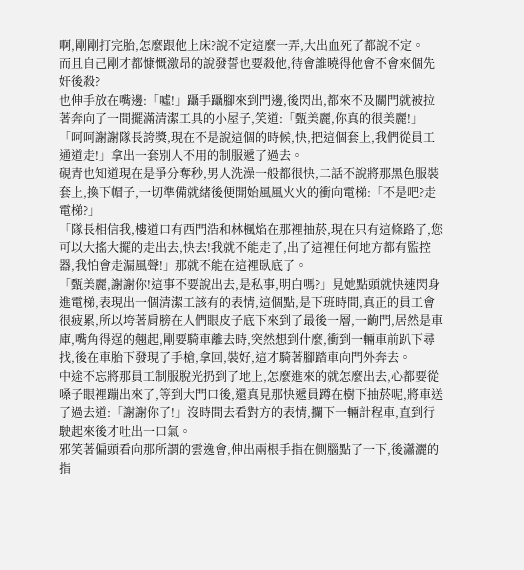啊,剛剛打完胎,怎麼跟他上床?說不定這麼一弄,大出血死了都說不定。
而且自己剛才都慷慨激昂的說發誓也要殺他,待會誰曉得他會不會來個先奸後殺?
也伸手放在嘴邊:「噓!」躡手躡腳來到門邊,後閃出,都來不及關門就被拉著奔向了一間擺滿清潔工具的小屋子,笑道:「甄美麗,你真的很美麗!」
「呵呵謝謝隊長誇獎,現在不是說這個的時候,快,把這個套上,我們從員工通道走!」拿出一套別人不用的制服遞了過去。
硯青也知道現在是爭分奪秒,男人洗澡一般都很快,二話不說將那黑色服裝套上,換下帽子,一切準備就緒後便開始風風火火的衝向電梯:「不是吧?走電梯?」
「隊長相信我,樓道口有西門浩和林楓焰在那裡抽菸,現在只有這條路了,您可以大搖大擺的走出去,快去!我就不能走了,出了這裡任何地方都有監控器,我怕會走漏風聲!」那就不能在這裡臥底了。
「甄美麗,謝謝你!這事不要說出去,是私事,明白嗎?」見她點頭就快速閃身進電梯,表現出一個清潔工該有的表情,這個點,是下班時間,真正的員工會很疲累,所以垮著肩膀在人們眼皮子底下來到了最後一層,一齣門,居然是車庫,嘴角得逞的翹起,剛要騎車離去時,突然想到什麼,衝到一輛車前趴下尋找,後在車胎下發現了手槍,拿回,裝好,這才騎著腳踏車向門外奔去。
中途不忘將那員工制服脫光扔到了地上,怎麼進來的就怎麼出去,心都要從嗓子眼裡蹦出來了,等到大門口後,還真見那快遞員蹲在樹下抽菸呢,將車送了過去道:「謝謝你了!」沒時間去看對方的表情,攔下一輛計程車,直到行駛起來後才吐出一口氣。
邪笑著偏頭看向那所謂的雲逸會,伸出兩根手指在側腦點了一下,後瀟灑的指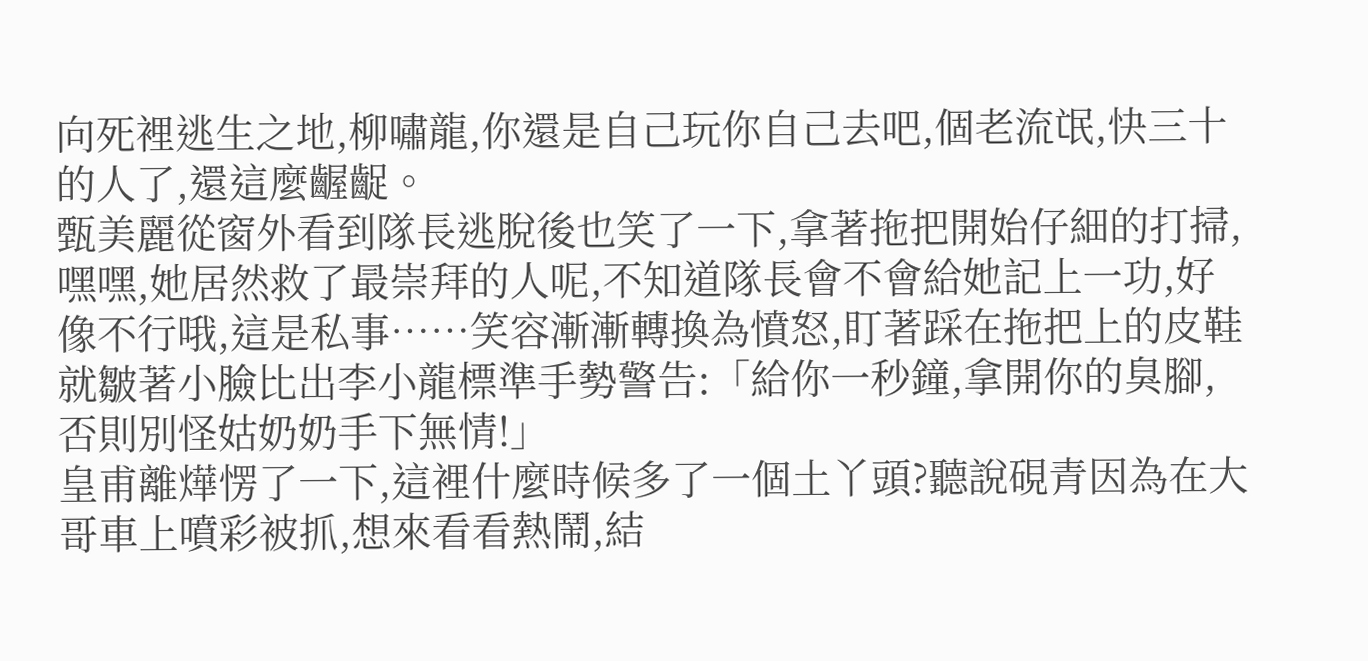向死裡逃生之地,柳嘯龍,你還是自己玩你自己去吧,個老流氓,快三十的人了,還這麼齷齪。
甄美麗從窗外看到隊長逃脫後也笑了一下,拿著拖把開始仔細的打掃,嘿嘿,她居然救了最崇拜的人呢,不知道隊長會不會給她記上一功,好像不行哦,這是私事……笑容漸漸轉換為憤怒,盯著踩在拖把上的皮鞋就皺著小臉比出李小龍標準手勢警告:「給你一秒鐘,拿開你的臭腳,否則別怪姑奶奶手下無情!」
皇甫離燁愣了一下,這裡什麼時候多了一個土丫頭?聽說硯青因為在大哥車上噴彩被抓,想來看看熱鬧,結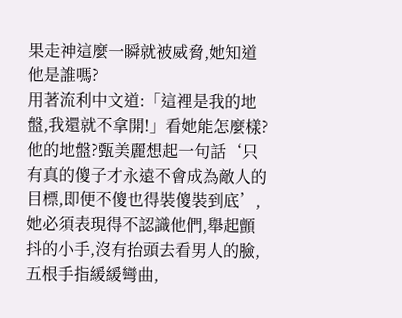果走神這麼一瞬就被威脅,她知道他是誰嗎?
用著流利中文道:「這裡是我的地盤,我還就不拿開!」看她能怎麼樣?
他的地盤?甄美麗想起一句話‘只有真的傻子才永遠不會成為敵人的目標,即便不傻也得裝傻裝到底’,她必須表現得不認識他們,舉起顫抖的小手,沒有抬頭去看男人的臉,五根手指緩緩彎曲,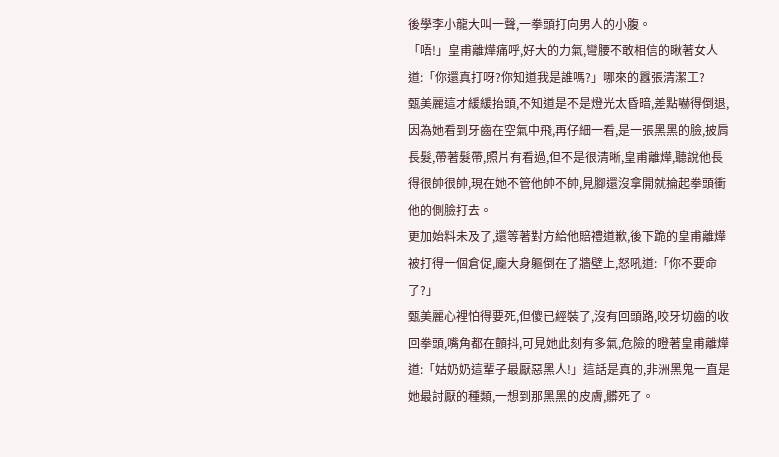後學李小龍大叫一聲,一拳頭打向男人的小腹。
「唔!」皇甫離燁痛呼,好大的力氣,彎腰不敢相信的瞅著女人道:「你還真打呀?你知道我是誰嗎?」哪來的囂張清潔工?
甄美麗這才緩緩抬頭,不知道是不是燈光太昏暗,差點嚇得倒退,因為她看到牙齒在空氣中飛,再仔細一看,是一張黑黑的臉,披肩長髮,帶著髮帶,照片有看過,但不是很清晰,皇甫離燁,聽說他長得很帥很帥,現在她不管他帥不帥,見腳還沒拿開就掄起拳頭衝他的側臉打去。
更加始料未及了,還等著對方給他賠禮道歉,後下跪的皇甫離燁被打得一個倉促,龐大身軀倒在了牆壁上,怒吼道:「你不要命了?」
甄美麗心裡怕得要死,但傻已經裝了,沒有回頭路,咬牙切齒的收回拳頭,嘴角都在顫抖,可見她此刻有多氣,危險的瞪著皇甫離燁道:「姑奶奶這輩子最厭惡黑人!」這話是真的,非洲黑鬼一直是她最討厭的種類,一想到那黑黑的皮膚,髒死了。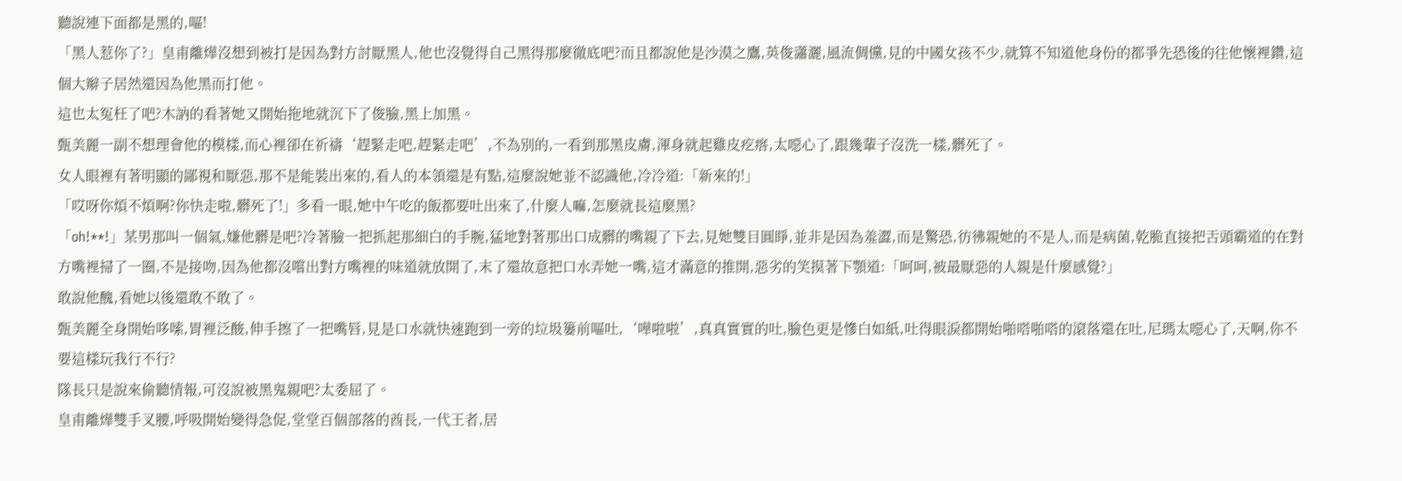聽說連下面都是黑的,嘔!
「黑人惹你了?」皇甫離燁沒想到被打是因為對方討厭黑人,他也沒覺得自己黑得那麼徹底吧?而且都說他是沙漠之鷹,英俊瀟灑,風流倜儻,見的中國女孩不少,就算不知道他身份的都爭先恐後的往他懷裡鑽,這個大辮子居然還因為他黑而打他。
這也太冤枉了吧?木訥的看著她又開始拖地就沉下了俊臉,黑上加黑。
甄美麗一副不想理會他的模樣,而心裡卻在祈禱‘趕緊走吧,趕緊走吧’,不為別的,一看到那黑皮膚,渾身就起雞皮疙瘩,太噁心了,跟幾輩子沒洗一樣,髒死了。
女人眼裡有著明顯的鄙視和厭惡,那不是能裝出來的,看人的本領還是有點,這麼說她並不認識他,冷冷道:「新來的!」
「哎呀你煩不煩啊?你快走啦,髒死了!」多看一眼,她中午吃的飯都要吐出來了,什麼人嘛,怎麼就長這麼黑?
「oh!**!」某男那叫一個氣,嫌他髒是吧?冷著臉一把抓起那細白的手腕,猛地對著那出口成髒的嘴親了下去,見她雙目圓睜,並非是因為羞澀,而是驚恐,彷彿親她的不是人,而是病菌,乾脆直接把舌頭霸道的在對方嘴裡掃了一圈,不是接吻,因為他都沒嚐出對方嘴裡的味道就放開了,末了還故意把口水弄她一嘴,這才滿意的推開,惡劣的笑摸著下顎道:「呵呵,被最厭惡的人親是什麼感覺?」
敢說他醜,看她以後還敢不敢了。
甄美麗全身開始哆嗦,胃裡泛酸,伸手擦了一把嘴唇,見是口水就快速跑到一旁的垃圾簍前嘔吐,‘嘩啦啦’,真真實實的吐,臉色更是慘白如紙,吐得眼淚都開始啪嗒啪嗒的滾落還在吐,尼瑪太噁心了,天啊,你不要這樣玩我行不行?
隊長只是說來偷聽情報,可沒說被黑鬼親吧?太委屈了。
皇甫離燁雙手叉腰,呼吸開始變得急促,堂堂百個部落的酋長,一代王者,居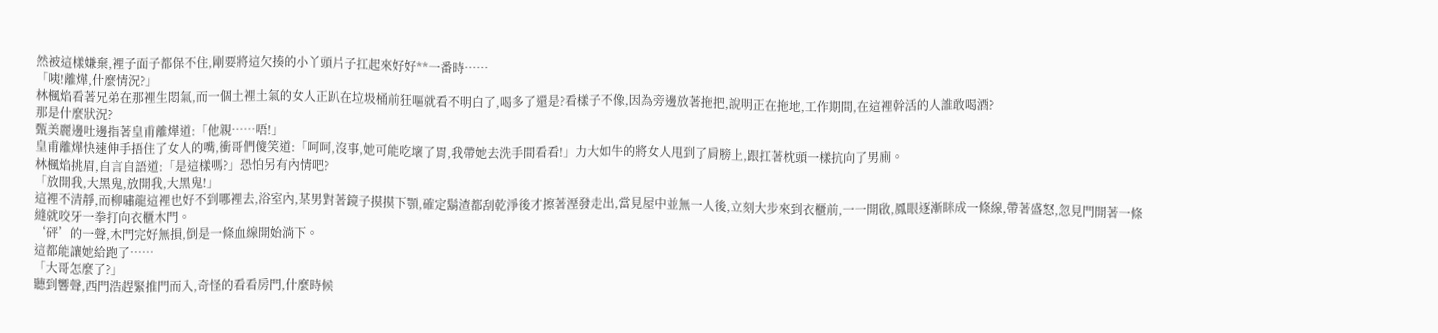然被這樣嫌棄,裡子面子都保不住,剛要將這欠揍的小丫頭片子扛起來好好**一番時……
「咦!離燁,什麼情況?」
林楓焰看著兄弟在那裡生悶氣,而一個土裡土氣的女人正趴在垃圾桶前狂嘔就看不明白了,喝多了還是?看樣子不像,因為旁邊放著拖把,說明正在拖地,工作期間,在這裡幹活的人誰敢喝酒?
那是什麼狀況?
甄美麗邊吐邊指著皇甫離燁道:「他親……唔!」
皇甫離燁快速伸手捂住了女人的嘴,衝哥們傻笑道:「呵呵,沒事,她可能吃壞了胃,我帶她去洗手間看看!」力大如牛的將女人甩到了肩膀上,跟扛著枕頭一樣抗向了男廁。
林楓焰挑眉,自言自語道:「是這樣嗎?」恐怕另有內情吧?
「放開我,大黑鬼,放開我,大黑鬼!」
這裡不清靜,而柳嘯龍這裡也好不到哪裡去,浴室內,某男對著鏡子摸摸下顎,確定鬍渣都刮乾淨後才擦著溼發走出,當見屋中並無一人後,立刻大步來到衣櫃前,一一開啟,鳳眼逐漸眯成一條線,帶著盛怒,忽見門開著一條縫就咬牙一拳打向衣櫃木門。
‘砰’的一聲,木門完好無損,倒是一條血線開始淌下。
這都能讓她給跑了……
「大哥怎麼了?」
聽到響聲,西門浩趕緊推門而入,奇怪的看看房門,什麼時候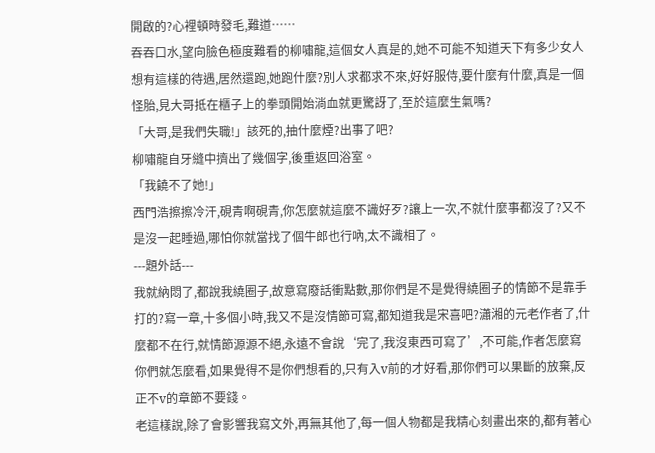開啟的?心裡頓時發毛,難道……
吞吞口水,望向臉色極度難看的柳嘯龍,這個女人真是的,她不可能不知道天下有多少女人想有這樣的待遇,居然還跑,她跑什麼?別人求都求不來,好好服侍,要什麼有什麼,真是一個怪胎,見大哥抵在櫃子上的拳頭開始淌血就更驚訝了,至於這麼生氣嗎?
「大哥,是我們失職!」該死的,抽什麼煙?出事了吧?
柳嘯龍自牙縫中擠出了幾個字,後重返回浴室。
「我饒不了她!」
西門浩擦擦冷汗,硯青啊硯青,你怎麼就這麼不識好歹?讓上一次,不就什麼事都沒了?又不是沒一起睡過,哪怕你就當找了個牛郎也行吶,太不識相了。
---題外話---
我就納悶了,都說我繞圈子,故意寫廢話衝點數,那你們是不是覺得繞圈子的情節不是靠手打的?寫一章,十多個小時,我又不是沒情節可寫,都知道我是宋喜吧?瀟湘的元老作者了,什麼都不在行,就情節源源不絕,永遠不會說‘完了,我沒東西可寫了’,不可能,作者怎麼寫你們就怎麼看,如果覺得不是你們想看的,只有入v前的才好看,那你們可以果斷的放棄,反正不v的章節不要錢。
老這樣說,除了會影響我寫文外,再無其他了,每一個人物都是我精心刻畫出來的,都有著心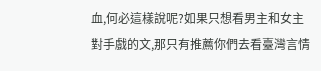血,何必這樣說呢?如果只想看男主和女主對手戲的文,那只有推薦你們去看臺灣言情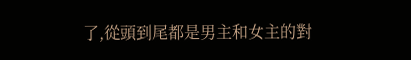了,從頭到尾都是男主和女主的對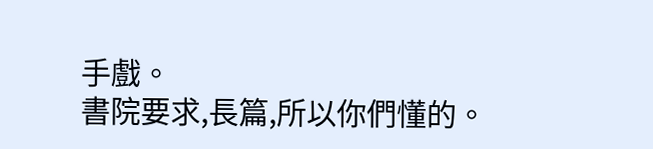手戲。
書院要求,長篇,所以你們懂的。